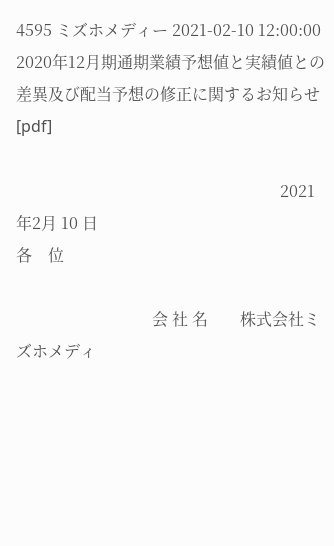4595 ミズホメディー 2021-02-10 12:00:00
2020年12月期通期業績予想値と実績値との差異及び配当予想の修正に関するお知らせ [pdf]

                                                                  2021 年2月 10 日
各    位

                                  会 社 名        株式会社ミズホメディ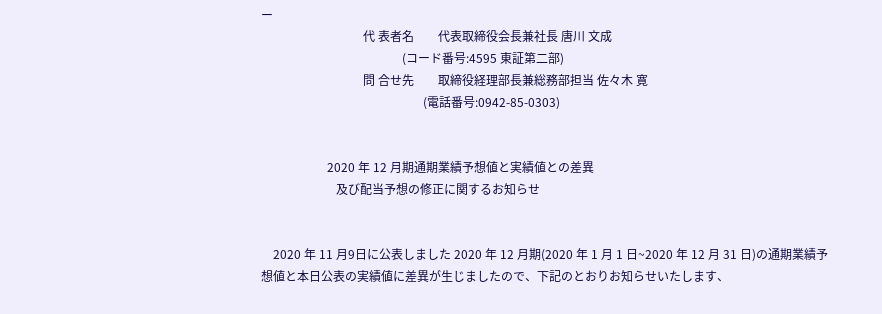ー
                                  代 表者名        代表取締役会長兼社長 唐川 文成
                                               (コード番号:4595 東証第二部)
                                  問 合せ先        取締役経理部長兼総務部担当 佐々木 寛
                                                      (電話番号:0942-85-0303)


                      2020 年 12 月期通期業績予想値と実績値との差異
                         及び配当予想の修正に関するお知らせ


    2020 年 11 月9日に公表しました 2020 年 12 月期(2020 年 1 月 1 日~2020 年 12 月 31 日)の通期業績予
想値と本日公表の実績値に差異が生じましたので、下記のとおりお知らせいたします、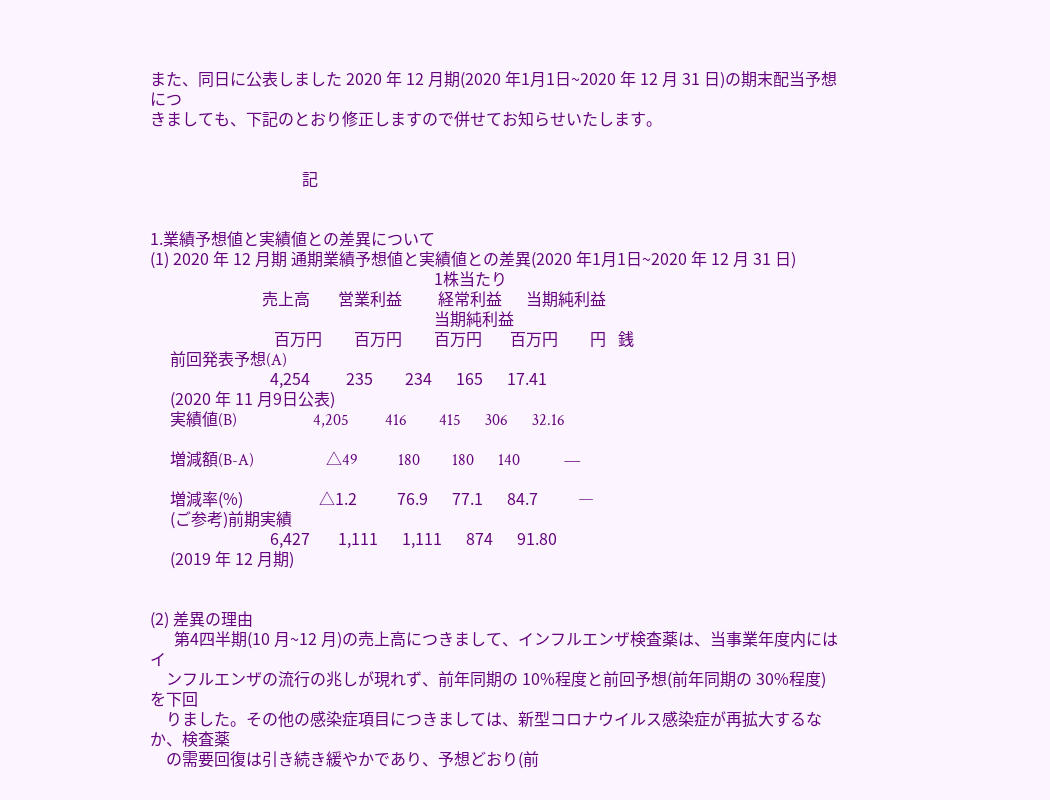また、同日に公表しました 2020 年 12 月期(2020 年1月1日~2020 年 12 月 31 日)の期末配当予想につ
きましても、下記のとおり修正しますので併せてお知らせいたします。


                                      記


1.業績予想値と実績値との差異について
(1) 2020 年 12 月期 通期業績予想値と実績値との差異(2020 年1月1日~2020 年 12 月 31 日)
                                                                       1株当たり
                            売上高       営業利益         経常利益      当期純利益
                                                                       当期純利益
                               百万円        百万円        百万円       百万円        円   銭
     前回発表予想(A)
                              4,254         235        234      165      17.41
     (2020 年 11 月9日公表)
     実績値(B)                   4,205         416        415      306      32.16

     増減額(B-A)                  △49          180        180      140           ―

     増減率(%)                   △1.2          76.9      77.1      84.7          ―
     (ご参考)前期実績
                              6,427       1,111      1,111      874      91.80
     (2019 年 12 月期)


(2) 差異の理由
      第4四半期(10 月~12 月)の売上高につきまして、インフルエンザ検査薬は、当事業年度内にはイ
    ンフルエンザの流行の兆しが現れず、前年同期の 10%程度と前回予想(前年同期の 30%程度)を下回
    りました。その他の感染症項目につきましては、新型コロナウイルス感染症が再拡大するなか、検査薬
    の需要回復は引き続き緩やかであり、予想どおり(前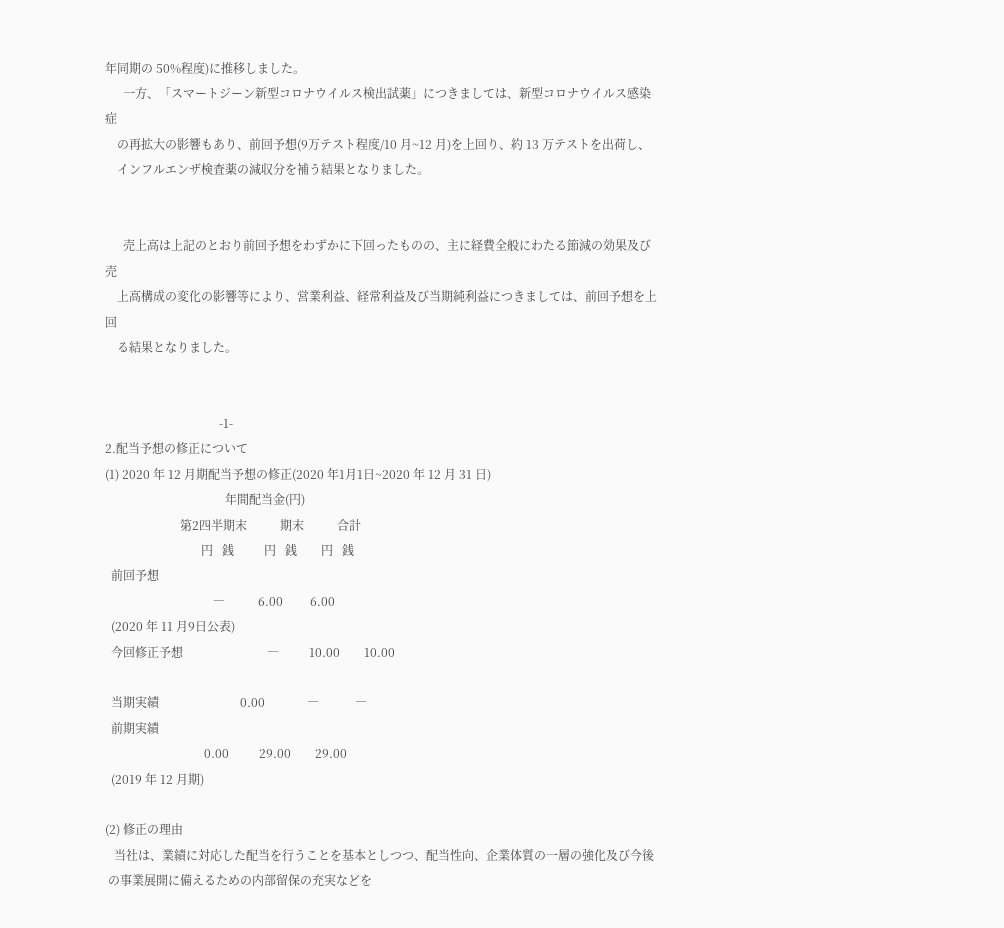年同期の 50%程度)に推移しました。
      一方、「スマートジーン新型コロナウイルス検出試薬」につきましては、新型コロナウイルス感染症
    の再拡大の影響もあり、前回予想(9万テスト程度/10 月~12 月)を上回り、約 13 万テストを出荷し、
    インフルエンザ検査薬の減収分を補う結果となりました。


      売上高は上記のとおり前回予想をわずかに下回ったものの、主に経費全般にわたる節減の効果及び売
    上高構成の変化の影響等により、営業利益、経常利益及び当期純利益につきましては、前回予想を上回
    る結果となりました。


                                      -1-
2.配当予想の修正について
(1) 2020 年 12 月期配当予想の修正(2020 年1月1日~2020 年 12 月 31 日)
                                        年間配当金(円)
                         第2四半期末           期末           合計
                                円   銭          円   銭        円   銭
  前回予想
                                    ―           6.00         6.00
  (2020 年 11 月9日公表)
  今回修正予想                            ―          10.00        10.00

  当期実績                           0.00              ―            ―
  前期実績
                                 0.00          29.00        29.00
  (2019 年 12 月期)

(2) 修正の理由
   当社は、業績に対応した配当を行うことを基本としつつ、配当性向、企業体質の一層の強化及び今後
 の事業展開に備えるための内部留保の充実などを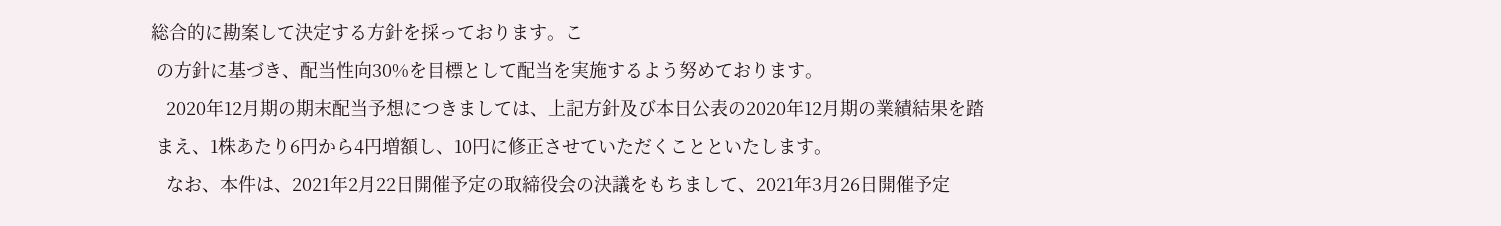総合的に勘案して決定する方針を採っております。こ
 の方針に基づき、配当性向30%を目標として配当を実施するよう努めております。
   2020年12月期の期末配当予想につきましては、上記方針及び本日公表の2020年12月期の業績結果を踏
 まえ、1株あたり6円から4円増額し、10円に修正させていただくことといたします。
   なお、本件は、2021年2月22日開催予定の取締役会の決議をもちまして、2021年3月26日開催予定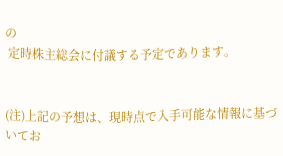の
 定時株主総会に付議する予定であります。


(注)上記の予想は、現時点で入手可能な情報に基づいてお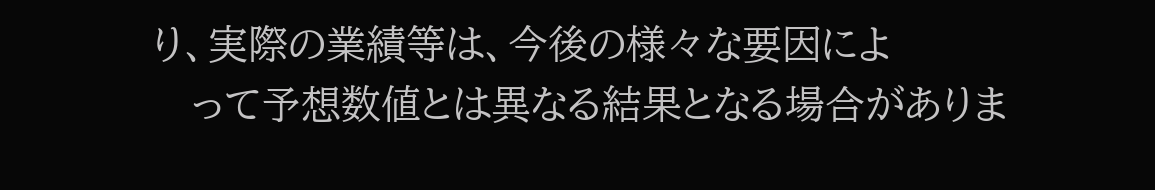り、実際の業績等は、今後の様々な要因によ
   って予想数値とは異なる結果となる場合がありま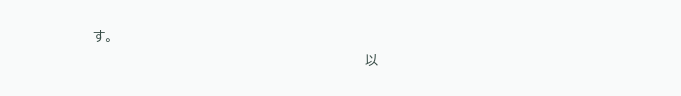す。
                                                                    以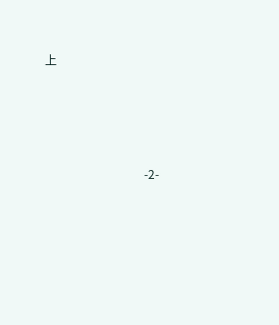上




                                 -2-